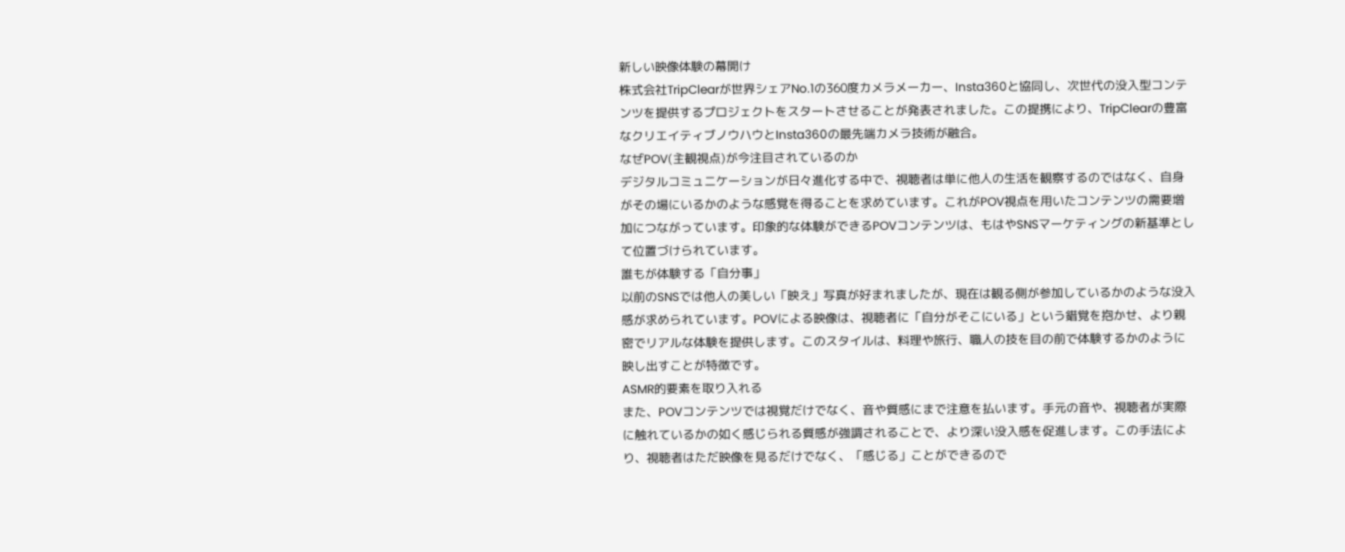新しい映像体験の幕開け
株式会社TripClearが世界シェアNo.1の360度カメラメーカー、Insta360と協同し、次世代の没入型コンテンツを提供するプロジェクトをスタートさせることが発表されました。この提携により、TripClearの豊富なクリエイティブノウハウとInsta360の最先端カメラ技術が融合。
なぜPOV(主観視点)が今注目されているのか
デジタルコミュニケーションが日々進化する中で、視聴者は単に他人の生活を観察するのではなく、自身がその場にいるかのような感覚を得ることを求めています。これがPOV視点を用いたコンテンツの需要増加につながっています。印象的な体験ができるPOVコンテンツは、もはやSNSマーケティングの新基準として位置づけられています。
誰もが体験する「自分事」
以前のSNSでは他人の美しい「映え」写真が好まれましたが、現在は観る側が参加しているかのような没入感が求められています。POVによる映像は、視聴者に「自分がそこにいる」という錯覚を抱かせ、より親密でリアルな体験を提供します。このスタイルは、料理や旅行、職人の技を目の前で体験するかのように映し出すことが特徴です。
ASMR的要素を取り入れる
また、POVコンテンツでは視覚だけでなく、音や質感にまで注意を払います。手元の音や、視聴者が実際に触れているかの如く感じられる質感が強調されることで、より深い没入感を促進します。この手法により、視聴者はただ映像を見るだけでなく、「感じる」ことができるので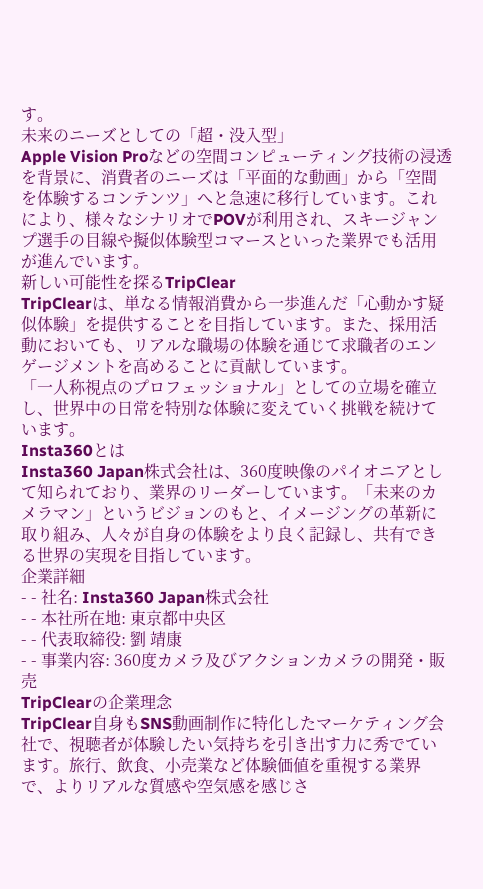す。
未来のニーズとしての「超・没入型」
Apple Vision Proなどの空間コンピューティング技術の浸透を背景に、消費者のニーズは「平面的な動画」から「空間を体験するコンテンツ」へと急速に移行しています。これにより、様々なシナリオでPOVが利用され、スキージャンプ選手の目線や擬似体験型コマースといった業界でも活用が進んでいます。
新しい可能性を探るTripClear
TripClearは、単なる情報消費から一歩進んだ「心動かす疑似体験」を提供することを目指しています。また、採用活動においても、リアルな職場の体験を通じて求職者のエンゲージメントを高めることに貢献しています。
「一人称視点のプロフェッショナル」としての立場を確立し、世界中の日常を特別な体験に変えていく挑戦を続けています。
Insta360とは
Insta360 Japan株式会社は、360度映像のパイオニアとして知られており、業界のリーダーしています。「未来のカメラマン」というビジョンのもと、イメージングの革新に取り組み、人々が自身の体験をより良く記録し、共有できる世界の実現を目指しています。
企業詳細
- - 社名: Insta360 Japan株式会社
- - 本社所在地: 東京都中央区
- - 代表取締役: 劉 靖康
- - 事業内容: 360度カメラ及びアクションカメラの開発・販売
TripClearの企業理念
TripClear自身もSNS動画制作に特化したマーケティング会社で、視聴者が体験したい気持ちを引き出す力に秀でています。旅行、飲食、小売業など体験価値を重視する業界で、よりリアルな質感や空気感を感じさ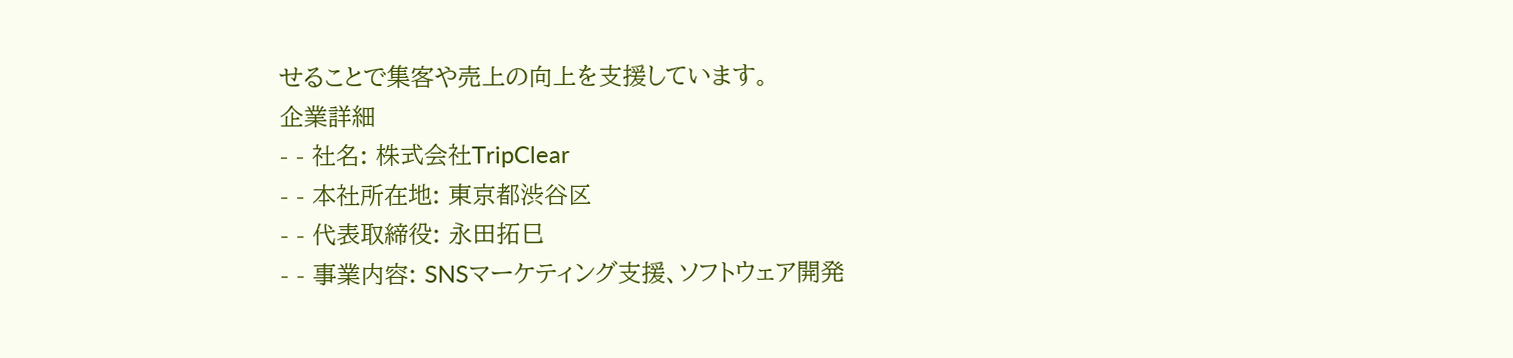せることで集客や売上の向上を支援しています。
企業詳細
- - 社名: 株式会社TripClear
- - 本社所在地: 東京都渋谷区
- - 代表取締役: 永田拓巳
- - 事業内容: SNSマーケティング支援、ソフトウェア開発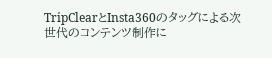TripClearとInsta360のタッグによる次世代のコンテンツ制作に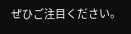ぜひご注目ください。